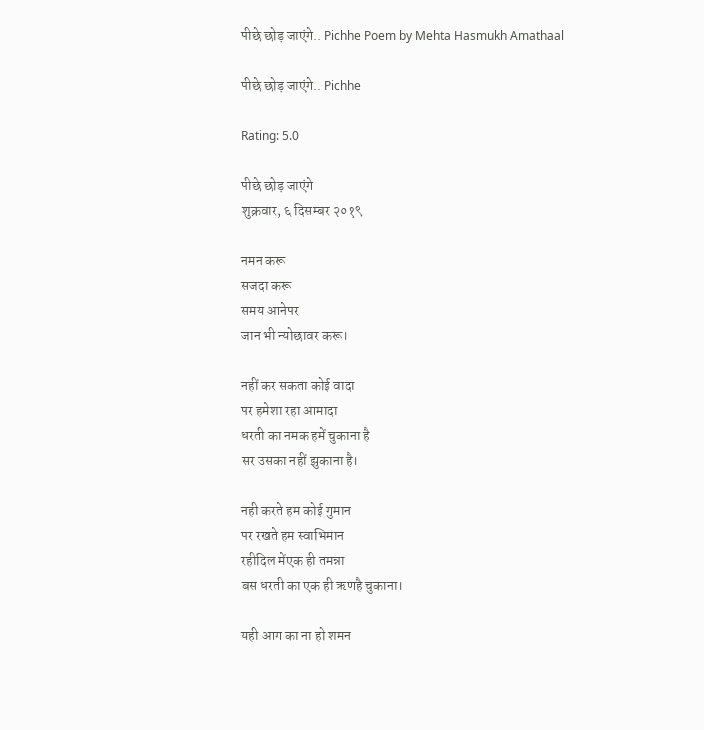पीछे छोड़ जाएंगे.. Pichhe Poem by Mehta Hasmukh Amathaal

पीछे छोड़ जाएंगे.. Pichhe

Rating: 5.0

पीछे छोड़ जाएंगे
शुक्रवार, ६ दिसम्बर २०१९

नमन करू
सजदा करू
समय आनेपर
जान भी न्योछावर करू।

नहीं कर सकता कोई वादा
पर हमेशा रहा आमादा
धरती का नमक हमें चुकाना है
सर उसका नहीं झुकाना है।

नही करते हम कोई गुमान
पर रखते हम स्वाभिमान
रहीदिल मेंएक ही तमन्ना
बस धरती का एक ही ऋणहै चुकाना।

यही आग का ना हो शमन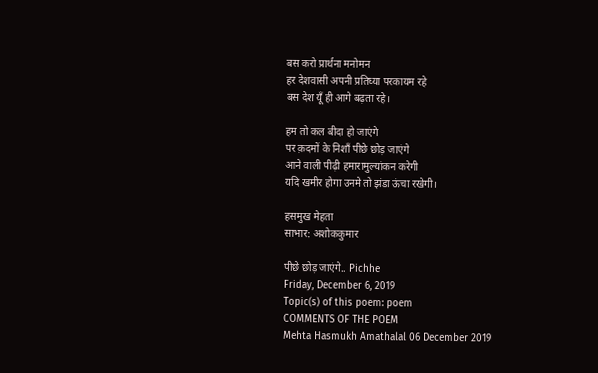बस करो प्रार्थना मनोमन
हर देशवासी अपनी प्रतिघ्या परकायम रहे
बस देश यूँ ही आगे बढ़ता रहे।

हम तो कल बीदा हो जाएंगे
पर क़दमों के निशाँ पीछे छोड़ जाएंगे
आने वाली पीढ़ी हमारामुल्यांकन करेगी
यदि खमीर होगा उनमे तो झंडा ऊंचा रखेगी।

हसमुख मेहता
साभार: अशोककुमार

पीछे छोड़ जाएंगे.. Pichhe
Friday, December 6, 2019
Topic(s) of this poem: poem
COMMENTS OF THE POEM
Mehta Hasmukh Amathalal 06 December 2019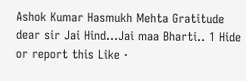Ashok Kumar Hasmukh Mehta Gratitude dear sir Jai Hind...Jai maa Bharti.. 1 Hide or report this Like ·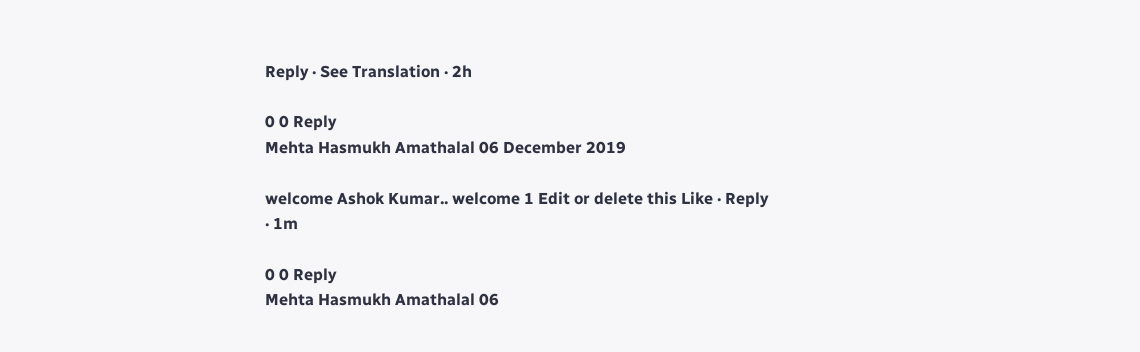Reply · See Translation · 2h

0 0 Reply
Mehta Hasmukh Amathalal 06 December 2019

welcome Ashok Kumar.. welcome 1 Edit or delete this Like · Reply · 1m

0 0 Reply
Mehta Hasmukh Amathalal 06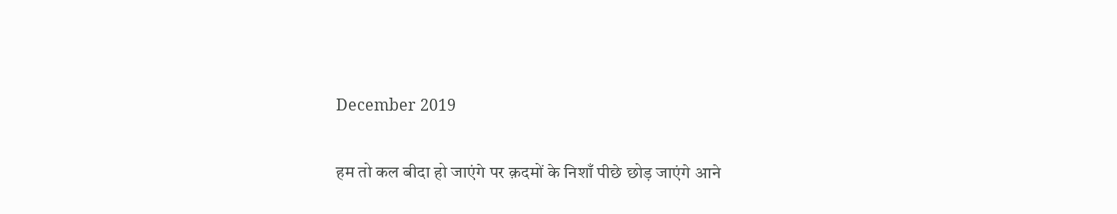December 2019

हम तो कल बीदा हो जाएंगे पर क़दमों के निशाँ पीछे छोड़ जाएंगे आने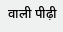वाली पीढ़ी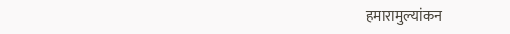हमारामुल्यांकन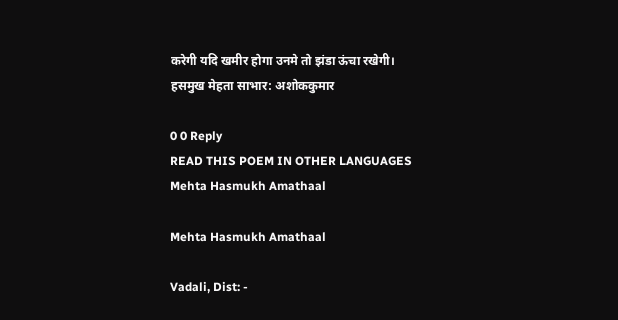करेगी यदि खमीर होगा उनमे तो झंडा ऊंचा रखेगी। हसमुख मेहता साभार: अशोककुमार

0 0 Reply
READ THIS POEM IN OTHER LANGUAGES
Mehta Hasmukh Amathaal

Mehta Hasmukh Amathaal

Vadali, Dist: -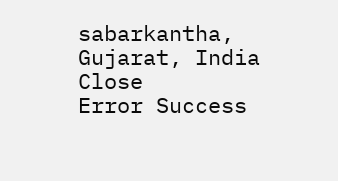sabarkantha, Gujarat, India
Close
Error Success